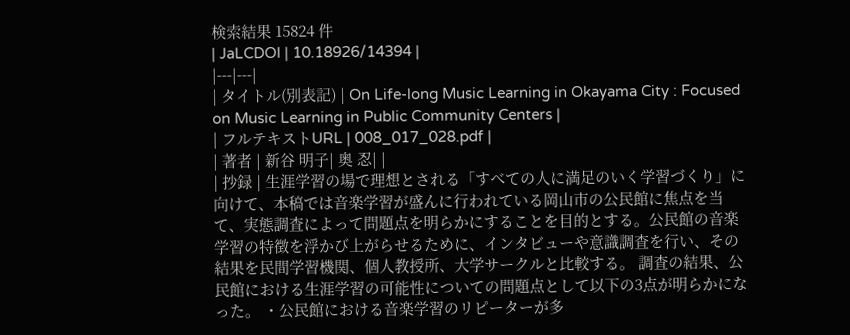検索結果 15824 件
| JaLCDOI | 10.18926/14394 |
|---|---|
| タイトル(別表記) | On Life-long Music Learning in Okayama City : Focused on Music Learning in Public Community Centers |
| フルテキストURL | 008_017_028.pdf |
| 著者 | 新谷 明子| 奥 忍| |
| 抄録 | 生涯学習の場で理想とされる「すべての人に満足のいく学習づくり」に向けて、本稿では音楽学習が盛んに行われている岡山市の公民館に焦点を当て、実態調査によって問題点を明らかにすることを目的とする。公民館の音楽学習の特徴を浮かび上がらせるために、インタビューや意識調査を行い、その結果を民間学習機関、個人教授所、大学サークルと比較する。 調査の結果、公民館における生涯学習の可能性についての問題点として以下の3点が明らかになった。 ・公民館における音楽学習のリピーターが多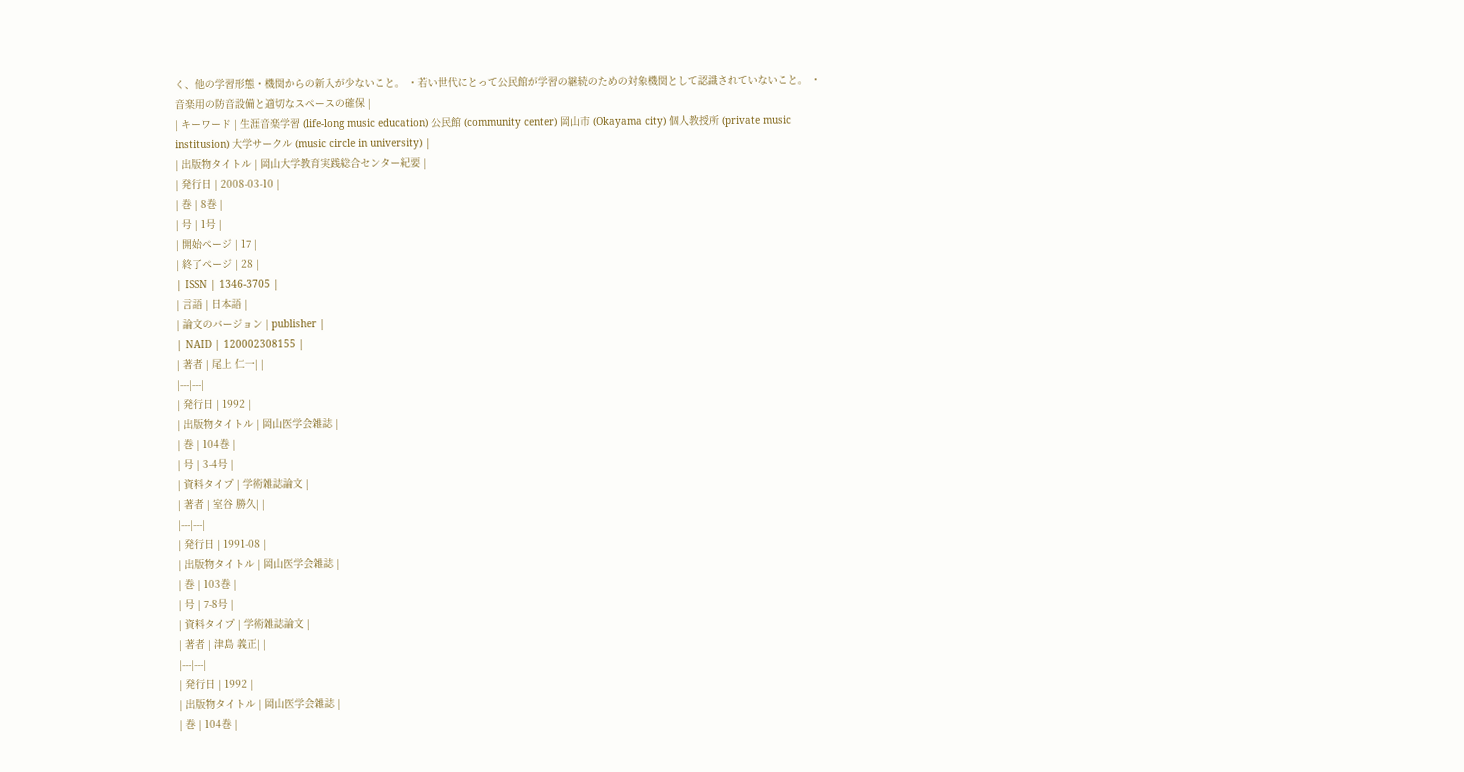く、他の学習形態・機関からの新入が少ないこと。 ・若い世代にとって公民館が学習の継続のための対象機関として認識されていないこと。 ・音楽用の防音設備と適切なスペースの確保 |
| キーワード | 生涯音楽学習 (life-long music education) 公民館 (community center) 岡山市 (Okayama city) 個人教授所 (private music institusion) 大学サークル (music circle in university) |
| 出版物タイトル | 岡山大学教育実践総合センター紀要 |
| 発行日 | 2008-03-10 |
| 巻 | 8巻 |
| 号 | 1号 |
| 開始ページ | 17 |
| 終了ページ | 28 |
| ISSN | 1346-3705 |
| 言語 | 日本語 |
| 論文のバージョン | publisher |
| NAID | 120002308155 |
| 著者 | 尾上 仁一| |
|---|---|
| 発行日 | 1992 |
| 出版物タイトル | 岡山医学会雑誌 |
| 巻 | 104巻 |
| 号 | 3-4号 |
| 資料タイプ | 学術雑誌論文 |
| 著者 | 室谷 勝久| |
|---|---|
| 発行日 | 1991-08 |
| 出版物タイトル | 岡山医学会雑誌 |
| 巻 | 103巻 |
| 号 | 7-8号 |
| 資料タイプ | 学術雑誌論文 |
| 著者 | 津島 義正| |
|---|---|
| 発行日 | 1992 |
| 出版物タイトル | 岡山医学会雑誌 |
| 巻 | 104巻 |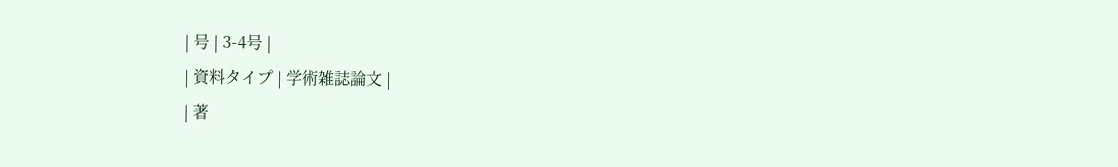| 号 | 3-4号 |
| 資料タイプ | 学術雑誌論文 |
| 著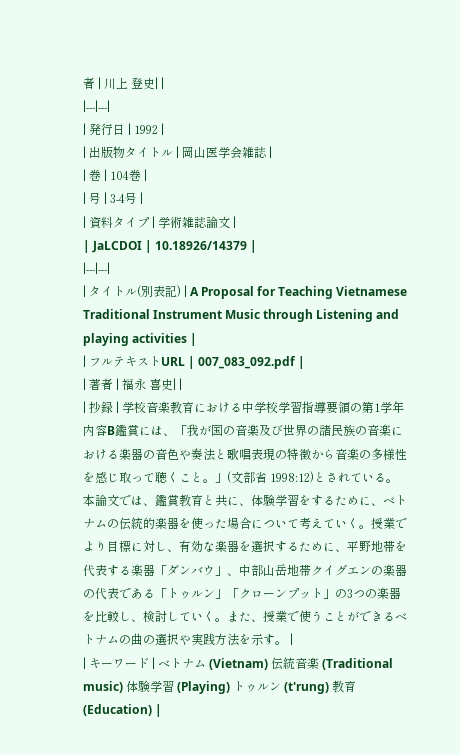者 | 川上 登史| |
|---|---|
| 発行日 | 1992 |
| 出版物タイトル | 岡山医学会雑誌 |
| 巻 | 104巻 |
| 号 | 3-4号 |
| 資料タイプ | 学術雑誌論文 |
| JaLCDOI | 10.18926/14379 |
|---|---|
| タイトル(別表記) | A Proposal for Teaching Vietnamese Traditional Instrument Music through Listening and playing activities |
| フルテキストURL | 007_083_092.pdf |
| 著者 | 福永 喜史| |
| 抄録 | 学校音楽教育における中学校学習指導要領の第1学年内容B鑑賞には、「我が国の音楽及び世界の諸民族の音楽における楽器の音色や奏法と歌唱表現の特徴から音楽の多様性を感じ取って聴くこと。」(文部省 1998:12)とされている。本論文では、鑑賞教育と共に、体験学習をするために、ベトナムの伝統的楽器を使った場合について考えていく。授業でより目標に対し、有効な楽器を選択するために、平野地帯を代表する楽器「ダンバウ」、中部山岳地帯クイグエンの楽器の代表である「トゥルン」「クローンプット」の3つの楽器を比較し、検討していく。また、授業で使うことができるベトナムの曲の選択や実践方法を示す。 |
| キーワード | ベトナム (Vietnam) 伝統音楽 (Traditional music) 体験学習 (Playing) トゥルン (t'rung) 教育(Education) |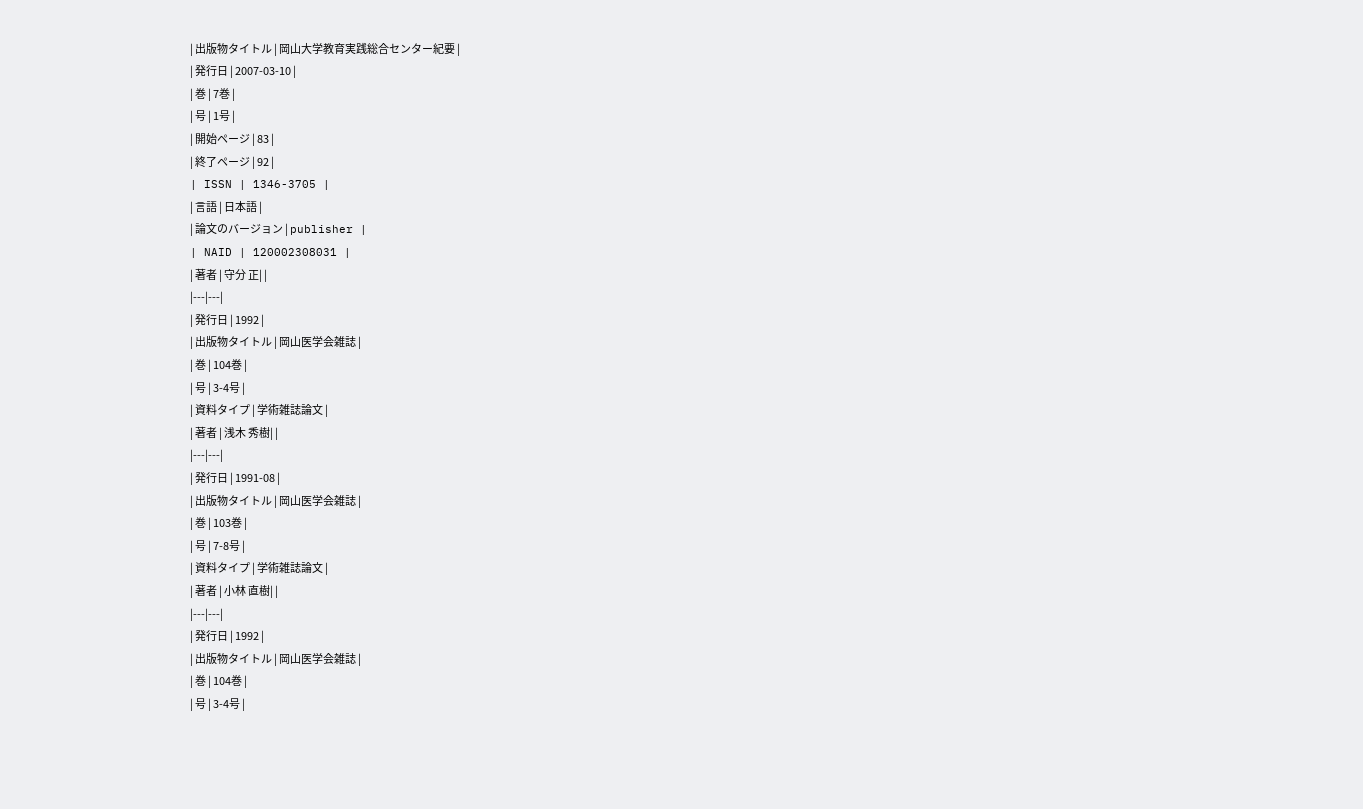| 出版物タイトル | 岡山大学教育実践総合センター紀要 |
| 発行日 | 2007-03-10 |
| 巻 | 7巻 |
| 号 | 1号 |
| 開始ページ | 83 |
| 終了ページ | 92 |
| ISSN | 1346-3705 |
| 言語 | 日本語 |
| 論文のバージョン | publisher |
| NAID | 120002308031 |
| 著者 | 守分 正| |
|---|---|
| 発行日 | 1992 |
| 出版物タイトル | 岡山医学会雑誌 |
| 巻 | 104巻 |
| 号 | 3-4号 |
| 資料タイプ | 学術雑誌論文 |
| 著者 | 浅木 秀樹| |
|---|---|
| 発行日 | 1991-08 |
| 出版物タイトル | 岡山医学会雑誌 |
| 巻 | 103巻 |
| 号 | 7-8号 |
| 資料タイプ | 学術雑誌論文 |
| 著者 | 小林 直樹| |
|---|---|
| 発行日 | 1992 |
| 出版物タイトル | 岡山医学会雑誌 |
| 巻 | 104巻 |
| 号 | 3-4号 |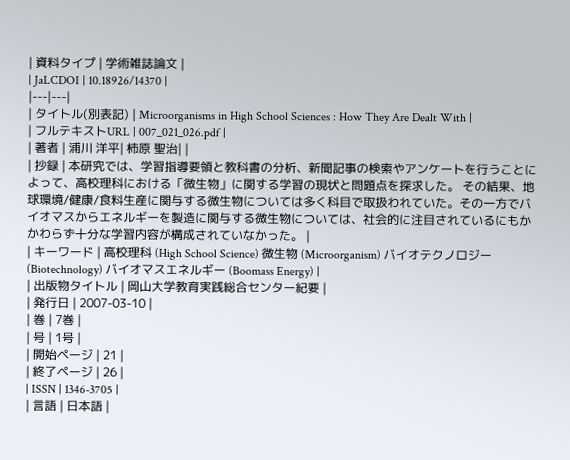| 資料タイプ | 学術雑誌論文 |
| JaLCDOI | 10.18926/14370 |
|---|---|
| タイトル(別表記) | Microorganisms in High School Sciences : How They Are Dealt With |
| フルテキストURL | 007_021_026.pdf |
| 著者 | 浦川 洋平| 柿原 聖治| |
| 抄録 | 本研究では、学習指導要領と教科書の分析、新聞記事の検索やアンケートを行うことによって、高校理科における「微生物」に関する学習の現状と問題点を探求した。 その結果、地球環境/健康/食料生産に関与する微生物については多く科目で取扱われていた。その一方でバイオマスからエネルギーを製造に関与する微生物については、社会的に注目されているにもかかわらず十分な学習内容が構成されていなかった。 |
| キーワード | 高校理科 (High School Science) 微生物 (Microorganism) バイオテクノロジー (Biotechnology) バイオマスエネルギー (Boomass Energy) |
| 出版物タイトル | 岡山大学教育実践総合センター紀要 |
| 発行日 | 2007-03-10 |
| 巻 | 7巻 |
| 号 | 1号 |
| 開始ページ | 21 |
| 終了ページ | 26 |
| ISSN | 1346-3705 |
| 言語 | 日本語 |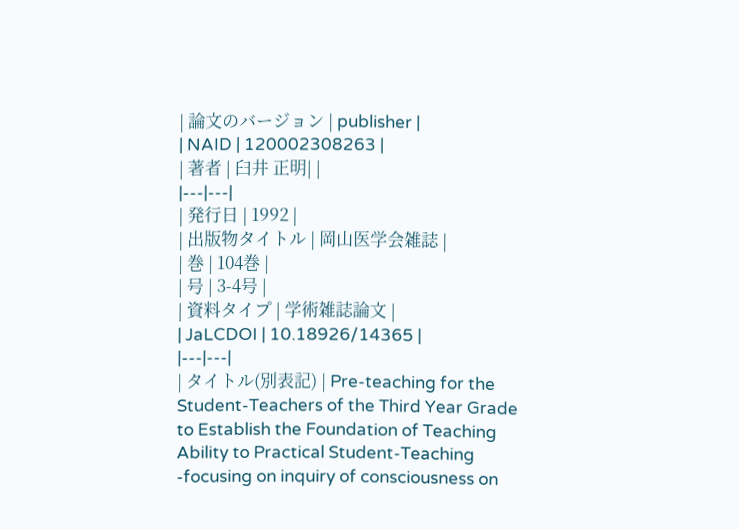| 論文のバージョン | publisher |
| NAID | 120002308263 |
| 著者 | 臼井 正明| |
|---|---|
| 発行日 | 1992 |
| 出版物タイトル | 岡山医学会雑誌 |
| 巻 | 104巻 |
| 号 | 3-4号 |
| 資料タイプ | 学術雑誌論文 |
| JaLCDOI | 10.18926/14365 |
|---|---|
| タイトル(別表記) | Pre-teaching for the Student-Teachers of the Third Year Grade to Establish the Foundation of Teaching Ability to Practical Student-Teaching -focusing on inquiry of consciousness on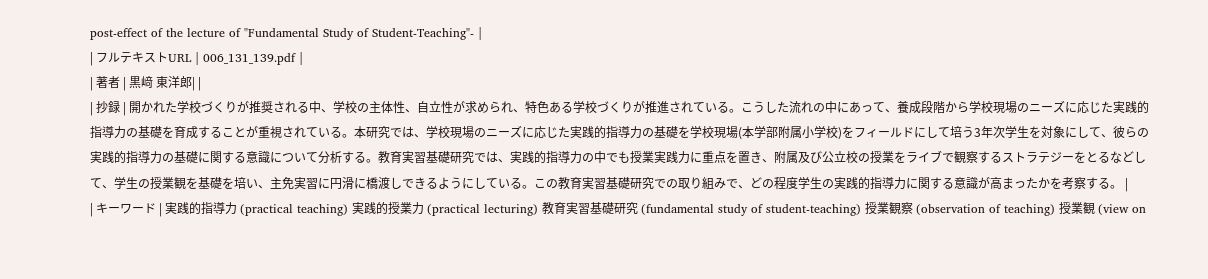post-effect of the lecture of "Fundamental Study of Student-Teaching"- |
| フルテキストURL | 006_131_139.pdf |
| 著者 | 黒﨑 東洋郎| |
| 抄録 | 開かれた学校づくりが推奨される中、学校の主体性、自立性が求められ、特色ある学校づくりが推進されている。こうした流れの中にあって、養成段階から学校現場のニーズに応じた実践的指導力の基礎を育成することが重視されている。本研究では、学校現場のニーズに応じた実践的指導力の基礎を学校現場(本学部附属小学校)をフィールドにして培う3年次学生を対象にして、彼らの実践的指導力の基礎に関する意識について分析する。教育実習基礎研究では、実践的指導力の中でも授業実践力に重点を置き、附属及び公立校の授業をライブで観察するストラテジーをとるなどして、学生の授業観を基礎を培い、主免実習に円滑に橋渡しできるようにしている。この教育実習基礎研究での取り組みで、どの程度学生の実践的指導力に関する意識が高まったかを考察する。 |
| キーワード | 実践的指導力 (practical teaching) 実践的授業力 (practical lecturing) 教育実習基礎研究 (fundamental study of student-teaching) 授業観察 (observation of teaching) 授業観 (view on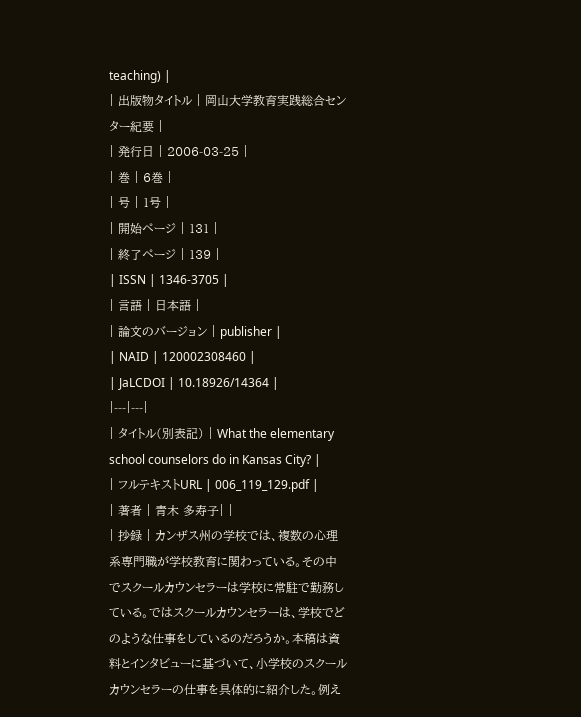teaching) |
| 出版物タイトル | 岡山大学教育実践総合センター紀要 |
| 発行日 | 2006-03-25 |
| 巻 | 6巻 |
| 号 | 1号 |
| 開始ページ | 131 |
| 終了ページ | 139 |
| ISSN | 1346-3705 |
| 言語 | 日本語 |
| 論文のバージョン | publisher |
| NAID | 120002308460 |
| JaLCDOI | 10.18926/14364 |
|---|---|
| タイトル(別表記) | What the elementary school counselors do in Kansas City? |
| フルテキストURL | 006_119_129.pdf |
| 著者 | 青木 多寿子| |
| 抄録 | カンザス州の学校では、複数の心理系専門職が学校教育に関わっている。その中でスクールカウンセラーは学校に常駐で勤務している。ではスクールカウンセラーは、学校でどのような仕事をしているのだろうか。本稿は資料とインタビューに基づいて、小学校のスクールカウンセラーの仕事を具体的に紹介した。例え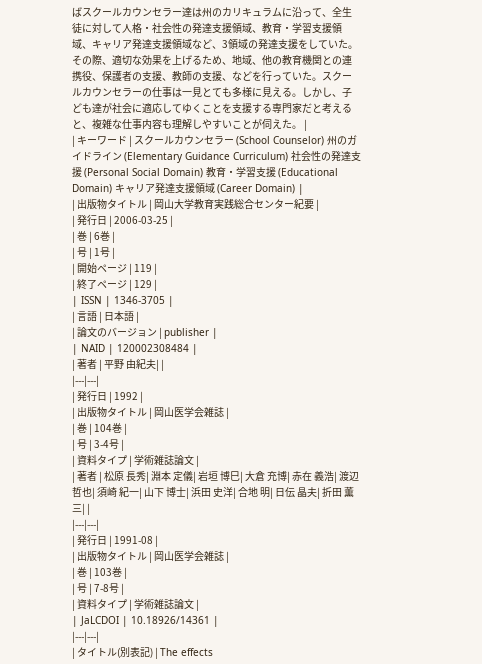ばスクールカウンセラー達は州のカリキュラムに沿って、全生徒に対して人格・社会性の発達支援領域、教育・学習支援領域、キャリア発達支援領域など、3領域の発達支援をしていた。その際、適切な効果を上げるため、地域、他の教育機関との連携役、保護者の支援、教師の支援、などを行っていた。スクールカウンセラーの仕事は一見とても多様に見える。しかし、子ども達が社会に適応してゆくことを支援する専門家だと考えると、複雑な仕事内容も理解しやすいことが伺えた。 |
| キーワード | スクールカウンセラー (School Counselor) 州のガイドライン (Elementary Guidance Curriculum) 社会性の発達支援 (Personal Social Domain) 教育・学習支援 (Educational Domain) キャリア発達支援領域 (Career Domain) |
| 出版物タイトル | 岡山大学教育実践総合センター紀要 |
| 発行日 | 2006-03-25 |
| 巻 | 6巻 |
| 号 | 1号 |
| 開始ページ | 119 |
| 終了ページ | 129 |
| ISSN | 1346-3705 |
| 言語 | 日本語 |
| 論文のバージョン | publisher |
| NAID | 120002308484 |
| 著者 | 平野 由紀夫| |
|---|---|
| 発行日 | 1992 |
| 出版物タイトル | 岡山医学会雑誌 |
| 巻 | 104巻 |
| 号 | 3-4号 |
| 資料タイプ | 学術雑誌論文 |
| 著者 | 松原 長秀| 淵本 定儀| 岩垣 博巳| 大倉 充博| 赤在 義浩| 渡辺 哲也| 須崎 紀一| 山下 博士| 浜田 史洋| 合地 明| 日伝 晶夫| 折田 薫三| |
|---|---|
| 発行日 | 1991-08 |
| 出版物タイトル | 岡山医学会雑誌 |
| 巻 | 103巻 |
| 号 | 7-8号 |
| 資料タイプ | 学術雑誌論文 |
| JaLCDOI | 10.18926/14361 |
|---|---|
| タイトル(別表記) | The effects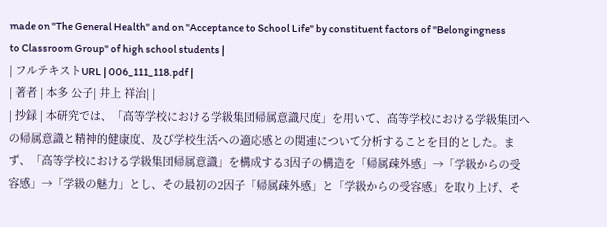made on "The General Health" and on "Acceptance to School Life" by constituent factors of "Belongingness to Classroom Group" of high school students |
| フルテキストURL | 006_111_118.pdf |
| 著者 | 本多 公子| 井上 祥治| |
| 抄録 | 本研究では、「高等学校における学級集団帰属意識尺度」を用いて、高等学校における学級集団への帰属意識と精神的健康度、及び学校生活への適応感との関連について分析することを目的とした。まず、「高等学校における学級集団帰属意識」を構成する3因子の構造を「帰属疎外感」→「学級からの受容感」→「学級の魅力」とし、その最初の2因子「帰属疎外感」と「学級からの受容感」を取り上げ、そ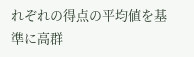れぞれの得点の平均値を基準に高群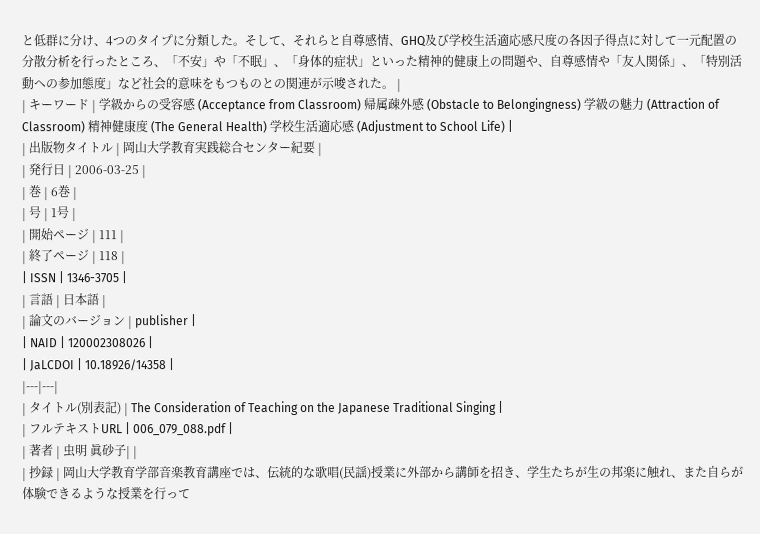と低群に分け、4つのタイプに分類した。そして、それらと自尊感情、GHQ及び学校生活適応感尺度の各因子得点に対して一元配置の分散分析を行ったところ、「不安」や「不眠」、「身体的症状」といった精神的健康上の問題や、自尊感情や「友人関係」、「特別活動への参加態度」など社会的意味をもつものとの関連が示唆された。 |
| キーワード | 学級からの受容感 (Acceptance from Classroom) 帰属疎外感 (Obstacle to Belongingness) 学級の魅力 (Attraction of Classroom) 精神健康度 (The General Health) 学校生活適応感 (Adjustment to School Life) |
| 出版物タイトル | 岡山大学教育実践総合センター紀要 |
| 発行日 | 2006-03-25 |
| 巻 | 6巻 |
| 号 | 1号 |
| 開始ページ | 111 |
| 終了ページ | 118 |
| ISSN | 1346-3705 |
| 言語 | 日本語 |
| 論文のバージョン | publisher |
| NAID | 120002308026 |
| JaLCDOI | 10.18926/14358 |
|---|---|
| タイトル(別表記) | The Consideration of Teaching on the Japanese Traditional Singing |
| フルテキストURL | 006_079_088.pdf |
| 著者 | 虫明 眞砂子| |
| 抄録 | 岡山大学教育学部音楽教育講座では、伝統的な歌唱(民謡)授業に外部から講師を招き、学生たちが生の邦楽に触れ、また自らが体験できるような授業を行って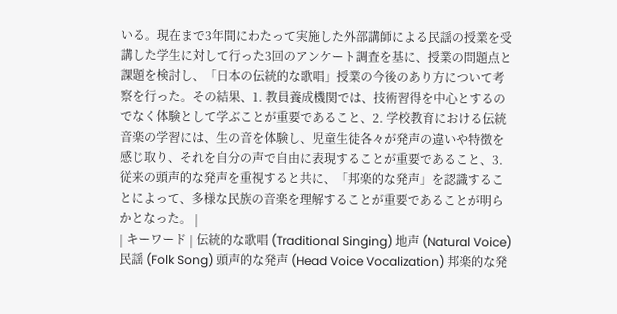いる。現在まで3年間にわたって実施した外部講師による民謡の授業を受講した学生に対して行った3回のアンケート調査を基に、授業の問題点と課題を検討し、「日本の伝統的な歌唱」授業の今後のあり方について考察を行った。その結果、1. 教員養成機関では、技術習得を中心とするのでなく体験として学ぶことが重要であること、2. 学校教育における伝統音楽の学習には、生の音を体験し、児童生徒各々が発声の違いや特徴を感じ取り、それを自分の声で自由に表現することが重要であること、3. 従来の頭声的な発声を重視すると共に、「邦楽的な発声」を認識することによって、多様な民族の音楽を理解することが重要であることが明らかとなった。 |
| キーワード | 伝統的な歌唱 (Traditional Singing) 地声 (Natural Voice) 民謡 (Folk Song) 頭声的な発声 (Head Voice Vocalization) 邦楽的な発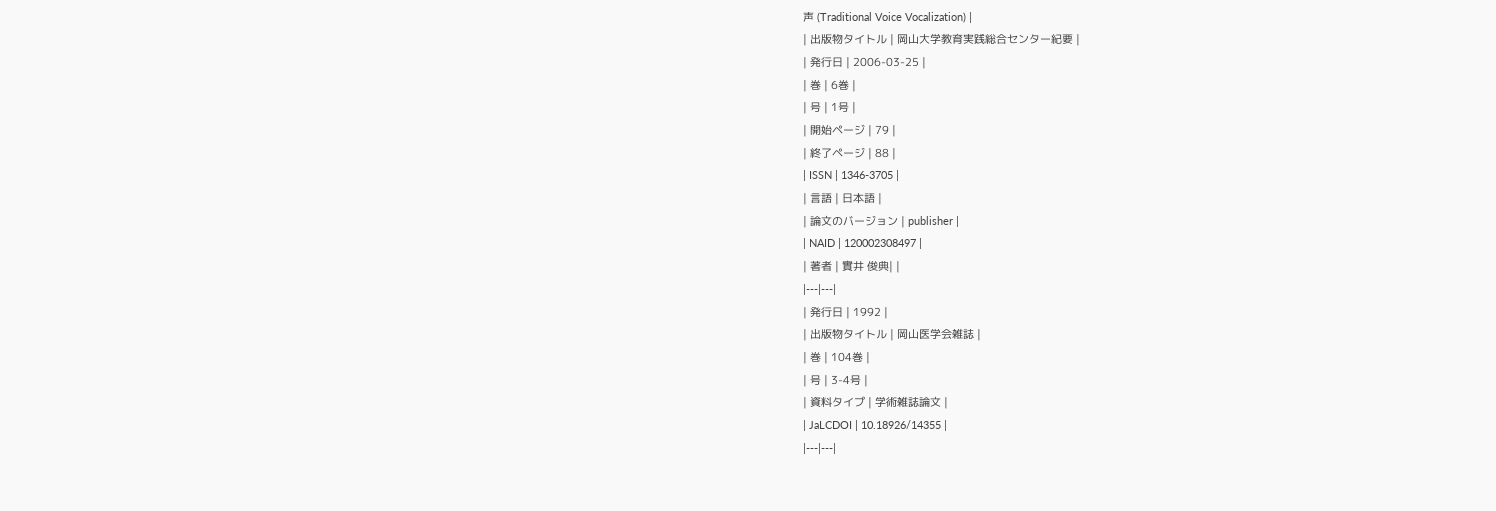声 (Traditional Voice Vocalization) |
| 出版物タイトル | 岡山大学教育実践総合センター紀要 |
| 発行日 | 2006-03-25 |
| 巻 | 6巻 |
| 号 | 1号 |
| 開始ページ | 79 |
| 終了ページ | 88 |
| ISSN | 1346-3705 |
| 言語 | 日本語 |
| 論文のバージョン | publisher |
| NAID | 120002308497 |
| 著者 | 實井 俊典| |
|---|---|
| 発行日 | 1992 |
| 出版物タイトル | 岡山医学会雑誌 |
| 巻 | 104巻 |
| 号 | 3-4号 |
| 資料タイプ | 学術雑誌論文 |
| JaLCDOI | 10.18926/14355 |
|---|---|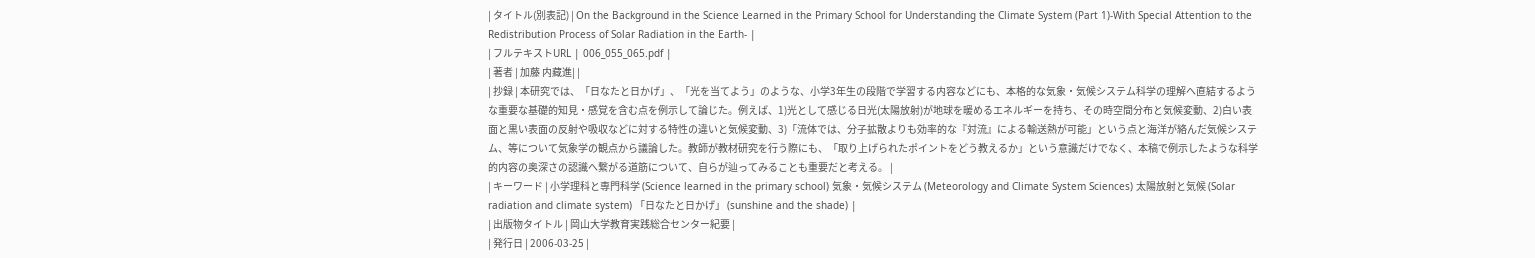| タイトル(別表記) | On the Background in the Science Learned in the Primary School for Understanding the Climate System (Part 1)-With Special Attention to the Redistribution Process of Solar Radiation in the Earth- |
| フルテキストURL | 006_055_065.pdf |
| 著者 | 加藤 内藏進| |
| 抄録 | 本研究では、「日なたと日かげ」、「光を当てよう」のような、小学3年生の段階で学習する内容などにも、本格的な気象・気候システム科学の理解へ直結するような重要な基礎的知見・感覚を含む点を例示して論じた。例えば、1)光として感じる日光(太陽放射)が地球を暖めるエネルギーを持ち、その時空間分布と気候変動、2)白い表面と黒い表面の反射や吸収などに対する特性の違いと気候変動、3)「流体では、分子拡散よりも効率的な『対流』による輸送熱が可能」という点と海洋が絡んだ気候システム、等について気象学の観点から議論した。教師が教材研究を行う際にも、「取り上げられたポイントをどう教えるか」という意識だけでなく、本稿で例示したような科学的内容の奥深さの認識へ繋がる道筋について、自らが辿ってみることも重要だと考える。 |
| キーワード | 小学理科と専門科学 (Science learned in the primary school) 気象・気候システム (Meteorology and Climate System Sciences) 太陽放射と気候 (Solar radiation and climate system) 「日なたと日かげ」 (sunshine and the shade) |
| 出版物タイトル | 岡山大学教育実践総合センター紀要 |
| 発行日 | 2006-03-25 |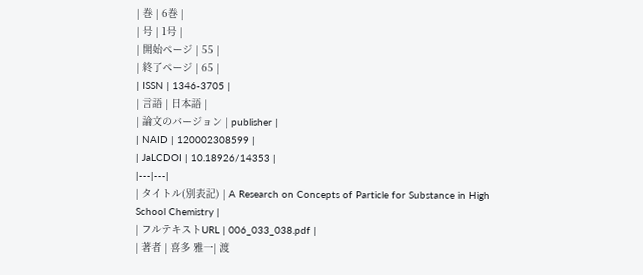| 巻 | 6巻 |
| 号 | 1号 |
| 開始ページ | 55 |
| 終了ページ | 65 |
| ISSN | 1346-3705 |
| 言語 | 日本語 |
| 論文のバージョン | publisher |
| NAID | 120002308599 |
| JaLCDOI | 10.18926/14353 |
|---|---|
| タイトル(別表記) | A Research on Concepts of Particle for Substance in High School Chemistry |
| フルテキストURL | 006_033_038.pdf |
| 著者 | 喜多 雅一| 渡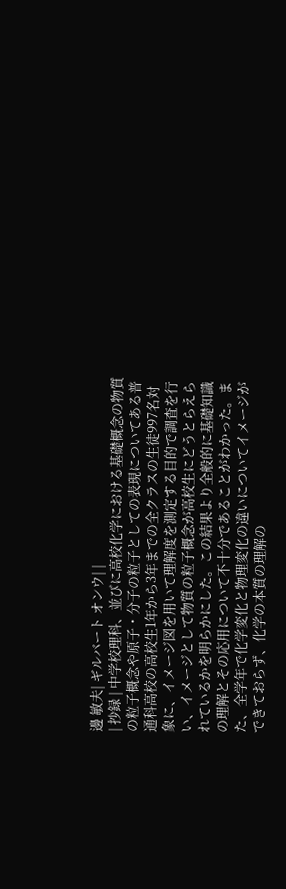邊 敏夫| ギルバート オンウ| |
| 抄録 | 中学校理科、並びに高校化学における基礎概念の物質の粒子概念や原子・分子の粒子としての表現についてある普通科高校の高校生1年から3年までの全クラスの生徒997名対象に、イメージ図を用いて理解度を測定する目的で調査を行い、イメージとして物質の粒子概念が高校生にどうとらえられているかを明らかにした。この結果より全般的に基礎知識の理解とその応用について不十分であることがわかった。また、全学年で化学変化と物理変化の違いについてイメージができておらず、化学の本質の理解の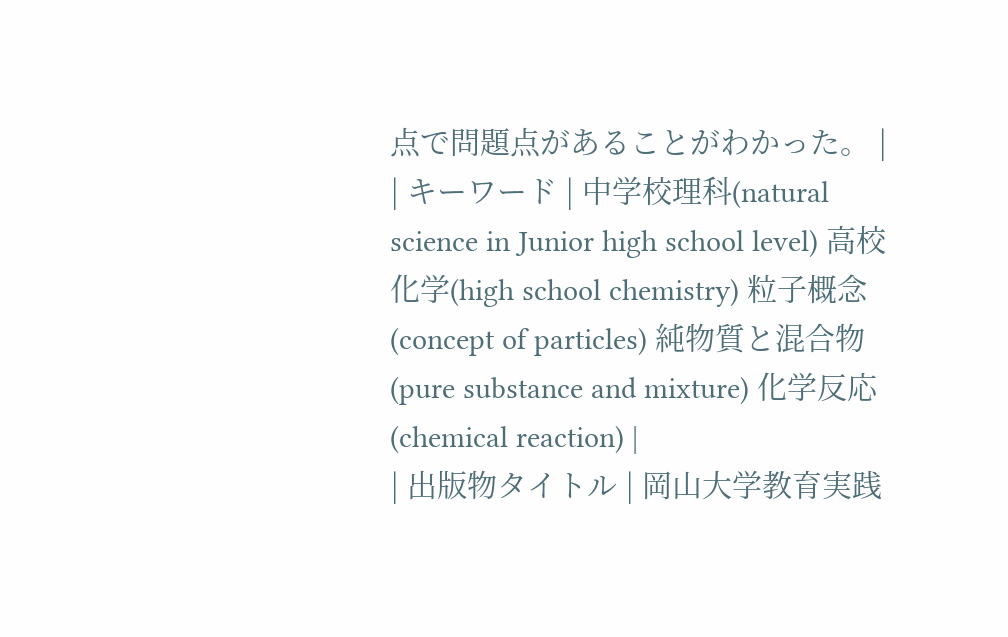点で問題点があることがわかった。 |
| キーワード | 中学校理科(natural science in Junior high school level) 高校化学(high school chemistry) 粒子概念(concept of particles) 純物質と混合物(pure substance and mixture) 化学反応(chemical reaction) |
| 出版物タイトル | 岡山大学教育実践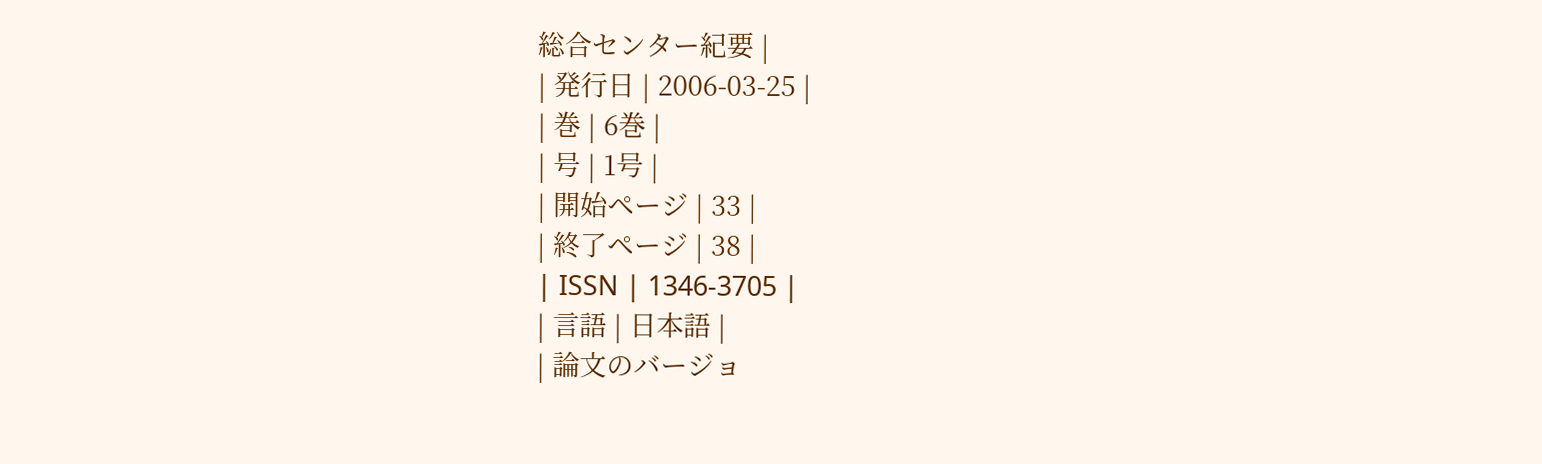総合センター紀要 |
| 発行日 | 2006-03-25 |
| 巻 | 6巻 |
| 号 | 1号 |
| 開始ページ | 33 |
| 終了ページ | 38 |
| ISSN | 1346-3705 |
| 言語 | 日本語 |
| 論文のバージョ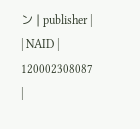ン | publisher |
| NAID | 120002308087 |